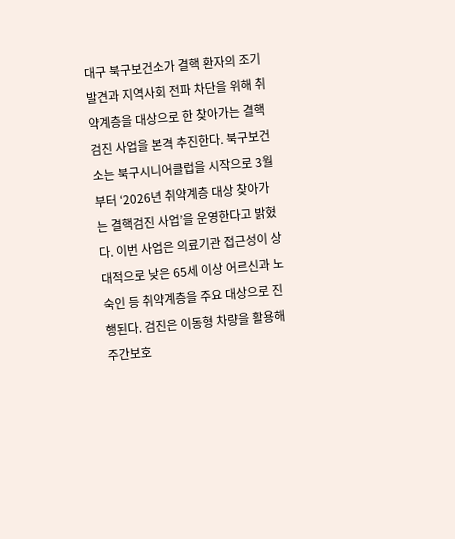대구 북구보건소가 결핵 환자의 조기 발견과 지역사회 전파 차단을 위해 취약계층을 대상으로 한 찾아가는 결핵검진 사업을 본격 추진한다. 북구보건소는 북구시니어클럽을 시작으로 3월부터 ‘2026년 취약계층 대상 찾아가는 결핵검진 사업’을 운영한다고 밝혔다. 이번 사업은 의료기관 접근성이 상대적으로 낮은 65세 이상 어르신과 노숙인 등 취약계층을 주요 대상으로 진행된다. 검진은 이동형 차량을 활용해 주간보호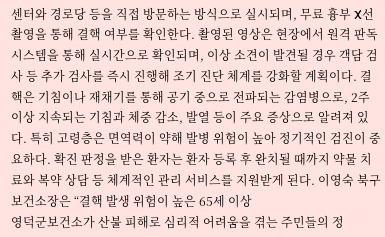센터와 경로당 등을 직접 방문하는 방식으로 실시되며, 무료 흉부 X선 촬영을 통해 결핵 여부를 확인한다. 촬영된 영상은 현장에서 원격 판독 시스템을 통해 실시간으로 확인되며, 이상 소견이 발견될 경우 객담 검사 등 추가 검사를 즉시 진행해 조기 진단 체계를 강화할 계획이다. 결핵은 기침이나 재채기를 통해 공기 중으로 전파되는 감염병으로, 2주 이상 지속되는 기침과 체중 감소, 발열 등이 주요 증상으로 알려져 있다. 특히 고령층은 면역력이 약해 발병 위험이 높아 정기적인 검진이 중요하다. 확진 판정을 받은 환자는 환자 등록 후 완치될 때까지 약물 치료와 복약 상담 등 체계적인 관리 서비스를 지원받게 된다. 이영숙 북구보건소장은 “결핵 발생 위험이 높은 65세 이상
영덕군보건소가 산불 피해로 심리적 어려움을 겪는 주민들의 정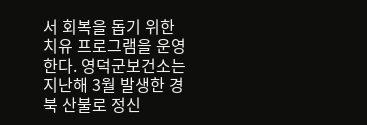서 회복을 돕기 위한 치유 프로그램을 운영한다. 영덕군보건소는 지난해 3월 발생한 경북 산불로 정신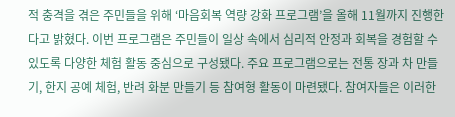적 충격을 겪은 주민들을 위해 ‘마음회복 역량 강화 프로그램’을 올해 11월까지 진행한다고 밝혔다. 이번 프로그램은 주민들이 일상 속에서 심리적 안정과 회복을 경험할 수 있도록 다양한 체험 활동 중심으로 구성됐다. 주요 프로그램으로는 전통 장과 차 만들기, 한지 공예 체험, 반려 화분 만들기 등 참여형 활동이 마련됐다. 참여자들은 이러한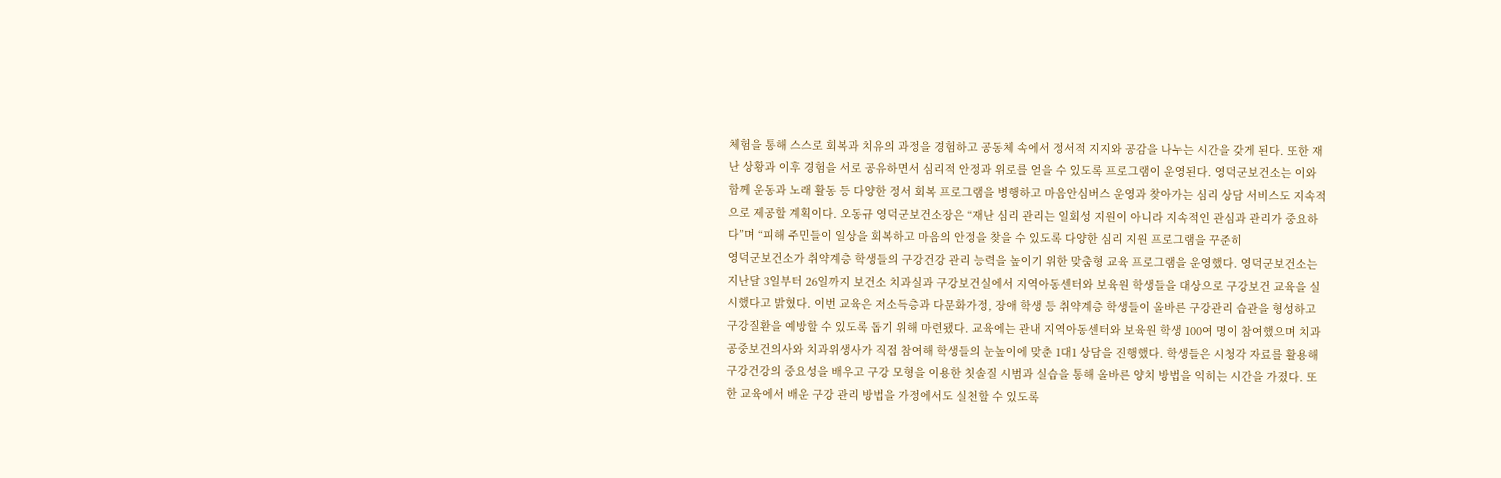체험을 통해 스스로 회복과 치유의 과정을 경험하고 공동체 속에서 정서적 지지와 공감을 나누는 시간을 갖게 된다. 또한 재난 상황과 이후 경험을 서로 공유하면서 심리적 안정과 위로를 얻을 수 있도록 프로그램이 운영된다. 영덕군보건소는 이와 함께 운동과 노래 활동 등 다양한 정서 회복 프로그램을 병행하고 마음안심버스 운영과 찾아가는 심리 상담 서비스도 지속적으로 제공할 계획이다. 오동규 영덕군보건소장은 “재난 심리 관리는 일회성 지원이 아니라 지속적인 관심과 관리가 중요하다”며 “피해 주민들이 일상을 회복하고 마음의 안정을 찾을 수 있도록 다양한 심리 지원 프로그램을 꾸준히
영덕군보건소가 취약계층 학생들의 구강건강 관리 능력을 높이기 위한 맞춤형 교육 프로그램을 운영했다. 영덕군보건소는 지난달 3일부터 26일까지 보건소 치과실과 구강보건실에서 지역아동센터와 보육원 학생들을 대상으로 구강보건 교육을 실시했다고 밝혔다. 이번 교육은 저소득층과 다문화가정, 장애 학생 등 취약계층 학생들이 올바른 구강관리 습관을 형성하고 구강질환을 예방할 수 있도록 돕기 위해 마련됐다. 교육에는 관내 지역아동센터와 보육원 학생 100여 명이 참여했으며 치과 공중보건의사와 치과위생사가 직접 참여해 학생들의 눈높이에 맞춘 1대1 상담을 진행했다. 학생들은 시청각 자료를 활용해 구강건강의 중요성을 배우고 구강 모형을 이용한 칫솔질 시범과 실습을 통해 올바른 양치 방법을 익히는 시간을 가졌다. 또한 교육에서 배운 구강 관리 방법을 가정에서도 실천할 수 있도록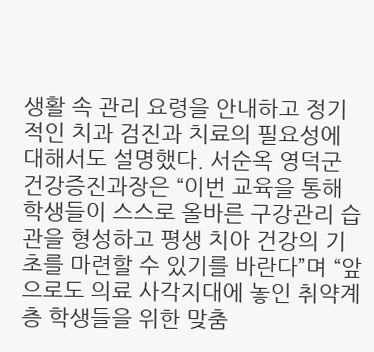생활 속 관리 요령을 안내하고 정기적인 치과 검진과 치료의 필요성에 대해서도 설명했다. 서순옥 영덕군 건강증진과장은 “이번 교육을 통해 학생들이 스스로 올바른 구강관리 습관을 형성하고 평생 치아 건강의 기초를 마련할 수 있기를 바란다”며 “앞으로도 의료 사각지대에 놓인 취약계층 학생들을 위한 맞춤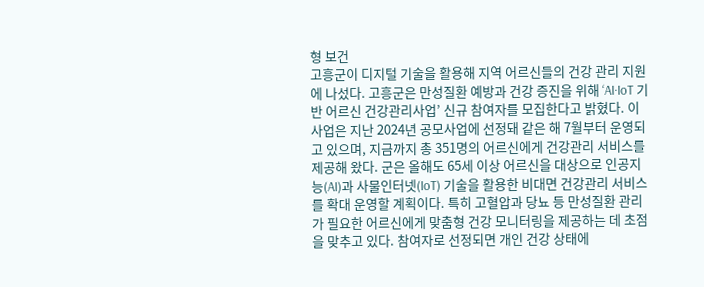형 보건
고흥군이 디지털 기술을 활용해 지역 어르신들의 건강 관리 지원에 나섰다. 고흥군은 만성질환 예방과 건강 증진을 위해 ‘AI·IoT 기반 어르신 건강관리사업’ 신규 참여자를 모집한다고 밝혔다. 이 사업은 지난 2024년 공모사업에 선정돼 같은 해 7월부터 운영되고 있으며, 지금까지 총 351명의 어르신에게 건강관리 서비스를 제공해 왔다. 군은 올해도 65세 이상 어르신을 대상으로 인공지능(AI)과 사물인터넷(IoT) 기술을 활용한 비대면 건강관리 서비스를 확대 운영할 계획이다. 특히 고혈압과 당뇨 등 만성질환 관리가 필요한 어르신에게 맞춤형 건강 모니터링을 제공하는 데 초점을 맞추고 있다. 참여자로 선정되면 개인 건강 상태에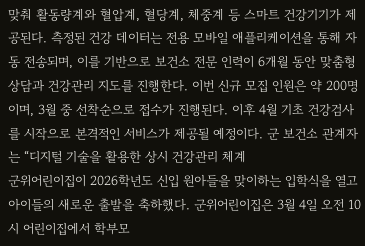맞춰 활동량계와 혈압계, 혈당계, 체중계 등 스마트 건강기기가 제공된다. 측정된 건강 데이터는 전용 모바일 애플리케이션을 통해 자동 전송되며, 이를 기반으로 보건소 전문 인력이 6개월 동안 맞춤형 상담과 건강관리 지도를 진행한다. 이번 신규 모집 인원은 약 200명이며, 3월 중 선착순으로 접수가 진행된다. 이후 4월 기초 건강검사를 시작으로 본격적인 서비스가 제공될 예정이다. 군 보건소 관계자는 “디지털 기술을 활용한 상시 건강관리 체계
군위어린이집이 2026학년도 신입 원아들을 맞이하는 입학식을 열고 아이들의 새로운 출발을 축하했다. 군위어린이집은 3월 4일 오전 10시 어린이집에서 학부모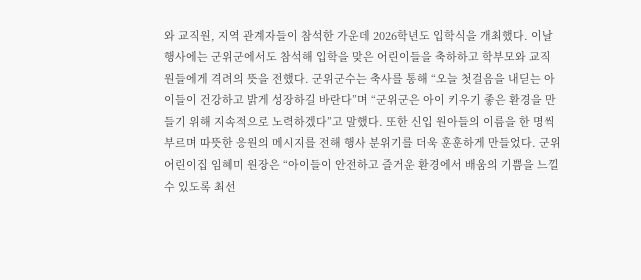와 교직원, 지역 관계자들이 참석한 가운데 2026학년도 입학식을 개최했다. 이날 행사에는 군위군에서도 참석해 입학을 맞은 어린이들을 축하하고 학부모와 교직원들에게 격려의 뜻을 전했다. 군위군수는 축사를 통해 “오늘 첫걸음을 내딛는 아이들이 건강하고 밝게 성장하길 바란다”며 “군위군은 아이 키우기 좋은 환경을 만들기 위해 지속적으로 노력하겠다”고 말했다. 또한 신입 원아들의 이름을 한 명씩 부르며 따뜻한 응원의 메시지를 전해 행사 분위기를 더욱 훈훈하게 만들었다. 군위어린이집 임혜미 원장은 “아이들이 안전하고 즐거운 환경에서 배움의 기쁨을 느낄 수 있도록 최선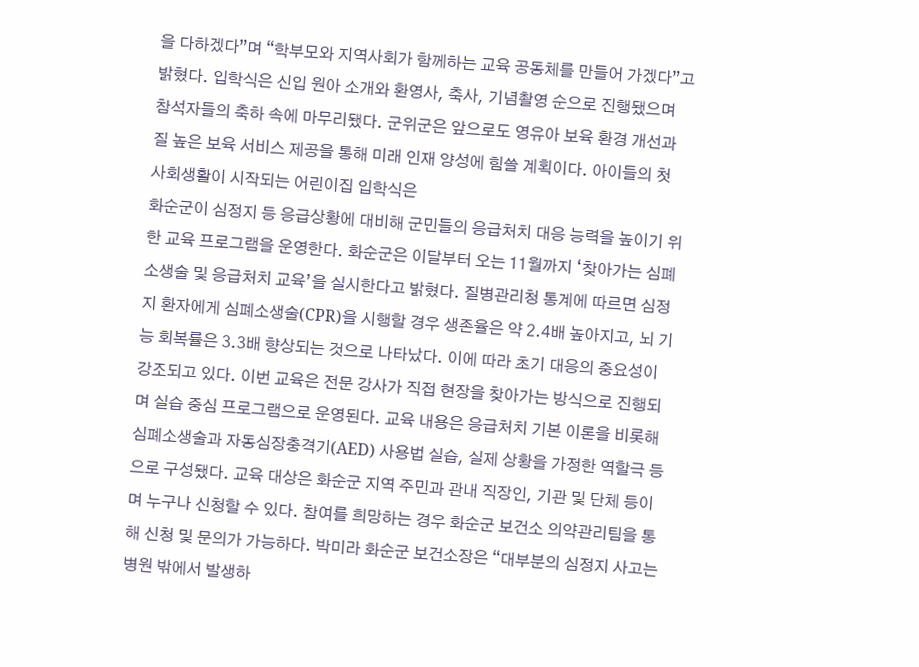을 다하겠다”며 “학부모와 지역사회가 함께하는 교육 공동체를 만들어 가겠다”고 밝혔다. 입학식은 신입 원아 소개와 환영사, 축사, 기념촬영 순으로 진행됐으며 참석자들의 축하 속에 마무리됐다. 군위군은 앞으로도 영유아 보육 환경 개선과 질 높은 보육 서비스 제공을 통해 미래 인재 양성에 힘쓸 계획이다. 아이들의 첫 사회생활이 시작되는 어린이집 입학식은
화순군이 심정지 등 응급상황에 대비해 군민들의 응급처치 대응 능력을 높이기 위한 교육 프로그램을 운영한다. 화순군은 이달부터 오는 11월까지 ‘찾아가는 심폐소생술 및 응급처치 교육’을 실시한다고 밝혔다. 질병관리청 통계에 따르면 심정지 환자에게 심폐소생술(CPR)을 시행할 경우 생존율은 약 2.4배 높아지고, 뇌 기능 회복률은 3.3배 향상되는 것으로 나타났다. 이에 따라 초기 대응의 중요성이 강조되고 있다. 이번 교육은 전문 강사가 직접 현장을 찾아가는 방식으로 진행되며 실습 중심 프로그램으로 운영된다. 교육 내용은 응급처치 기본 이론을 비롯해 심폐소생술과 자동심장충격기(AED) 사용법 실습, 실제 상황을 가정한 역할극 등으로 구성됐다. 교육 대상은 화순군 지역 주민과 관내 직장인, 기관 및 단체 등이며 누구나 신청할 수 있다. 참여를 희망하는 경우 화순군 보건소 의약관리팀을 통해 신청 및 문의가 가능하다. 박미라 화순군 보건소장은 “대부분의 심정지 사고는 병원 밖에서 발생하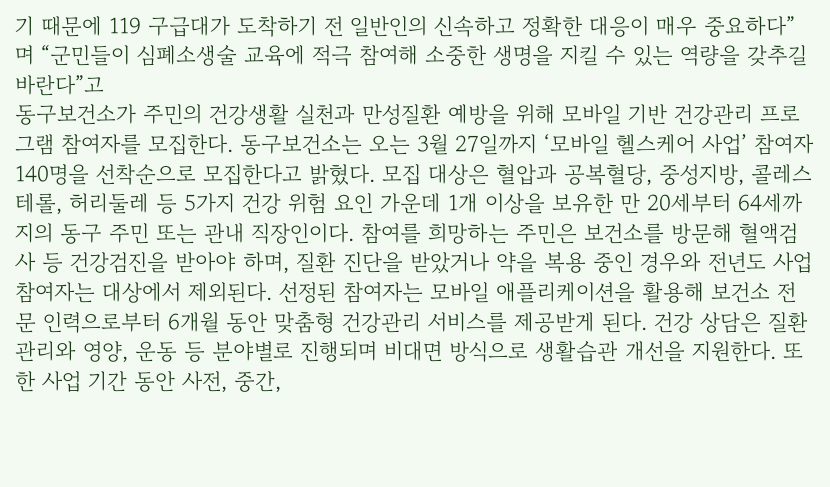기 때문에 119 구급대가 도착하기 전 일반인의 신속하고 정확한 대응이 매우 중요하다”며 “군민들이 심폐소생술 교육에 적극 참여해 소중한 생명을 지킬 수 있는 역량을 갖추길 바란다”고
동구보건소가 주민의 건강생활 실천과 만성질환 예방을 위해 모바일 기반 건강관리 프로그램 참여자를 모집한다. 동구보건소는 오는 3월 27일까지 ‘모바일 헬스케어 사업’ 참여자 140명을 선착순으로 모집한다고 밝혔다. 모집 대상은 혈압과 공복혈당, 중성지방, 콜레스테롤, 허리둘레 등 5가지 건강 위험 요인 가운데 1개 이상을 보유한 만 20세부터 64세까지의 동구 주민 또는 관내 직장인이다. 참여를 희망하는 주민은 보건소를 방문해 혈액검사 등 건강검진을 받아야 하며, 질환 진단을 받았거나 약을 복용 중인 경우와 전년도 사업 참여자는 대상에서 제외된다. 선정된 참여자는 모바일 애플리케이션을 활용해 보건소 전문 인력으로부터 6개월 동안 맞춤형 건강관리 서비스를 제공받게 된다. 건강 상담은 질환 관리와 영양, 운동 등 분야별로 진행되며 비대면 방식으로 생활습관 개선을 지원한다. 또한 사업 기간 동안 사전, 중간,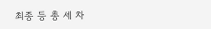최종 등 총 세 차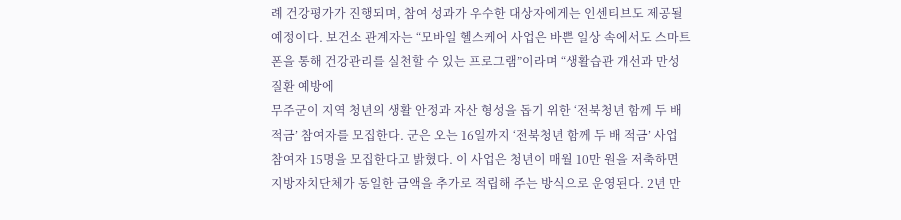례 건강평가가 진행되며, 참여 성과가 우수한 대상자에게는 인센티브도 제공될 예정이다. 보건소 관계자는 “모바일 헬스케어 사업은 바쁜 일상 속에서도 스마트폰을 통해 건강관리를 실천할 수 있는 프로그램”이라며 “생활습관 개선과 만성질환 예방에
무주군이 지역 청년의 생활 안정과 자산 형성을 돕기 위한 ‘전북청년 함께 두 배 적금’ 참여자를 모집한다. 군은 오는 16일까지 ‘전북청년 함께 두 배 적금’ 사업 참여자 15명을 모집한다고 밝혔다. 이 사업은 청년이 매월 10만 원을 저축하면 지방자치단체가 동일한 금액을 추가로 적립해 주는 방식으로 운영된다. 2년 만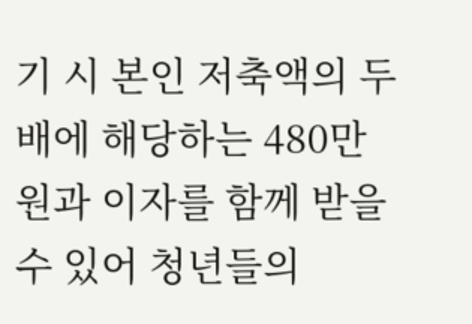기 시 본인 저축액의 두 배에 해당하는 480만 원과 이자를 함께 받을 수 있어 청년들의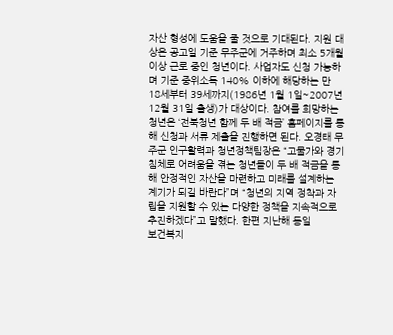자산 형성에 도움을 줄 것으로 기대된다. 지원 대상은 공고일 기준 무주군에 거주하며 최소 5개월 이상 근로 중인 청년이다. 사업자도 신청 가능하며 기준 중위소득 140% 이하에 해당하는 만 18세부터 39세까지(1986년 1월 1일~2007년 12월 31일 출생)가 대상이다. 참여를 희망하는 청년은 ‘전북청년 함께 두 배 적금’ 홈페이지를 통해 신청과 서류 제출을 진행하면 된다. 오경태 무주군 인구활력과 청년정책팀장은 “고물가와 경기 침체로 어려움을 겪는 청년들이 두 배 적금을 통해 안정적인 자산을 마련하고 미래를 설계하는 계기가 되길 바란다”며 “청년의 지역 정착과 자립을 지원할 수 있는 다양한 정책을 지속적으로 추진하겠다”고 말했다. 한편 지난해 동일
보건복지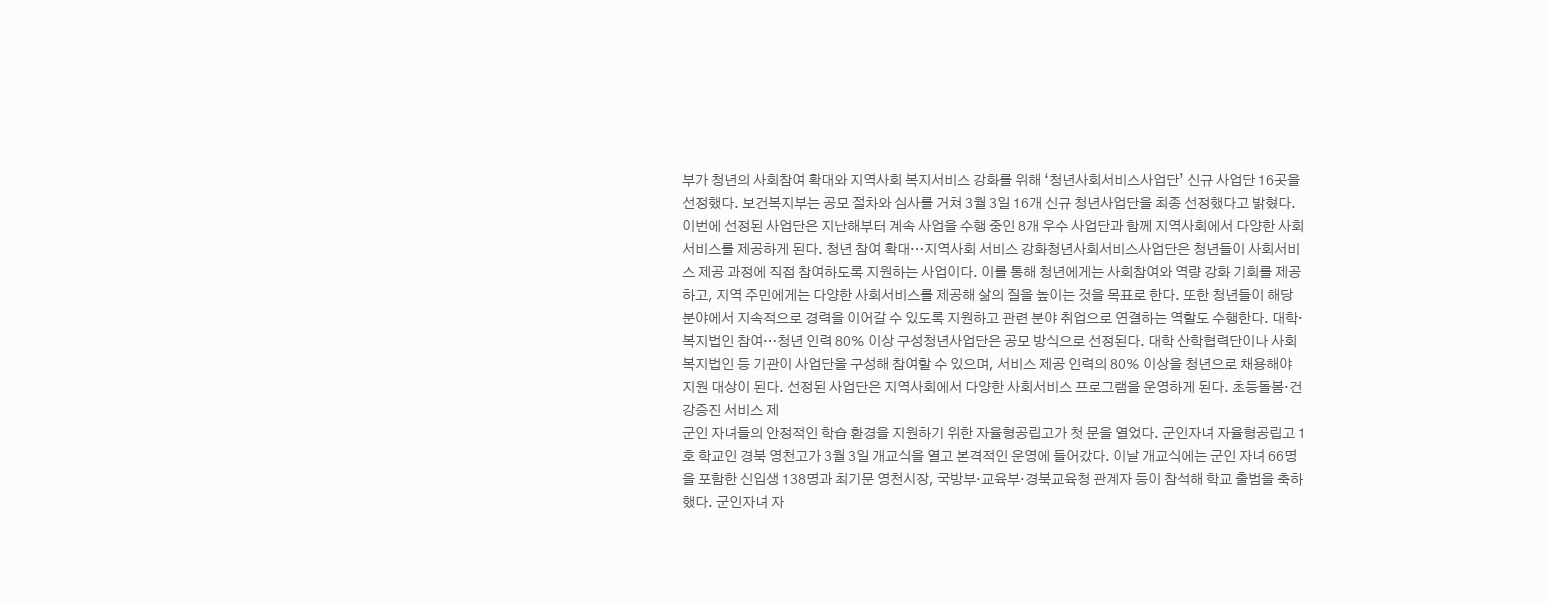부가 청년의 사회참여 확대와 지역사회 복지서비스 강화를 위해 ‘청년사회서비스사업단’ 신규 사업단 16곳을 선정했다. 보건복지부는 공모 절차와 심사를 거쳐 3월 3일 16개 신규 청년사업단을 최종 선정했다고 밝혔다. 이번에 선정된 사업단은 지난해부터 계속 사업을 수행 중인 8개 우수 사업단과 함께 지역사회에서 다양한 사회서비스를 제공하게 된다. 청년 참여 확대…지역사회 서비스 강화청년사회서비스사업단은 청년들이 사회서비스 제공 과정에 직접 참여하도록 지원하는 사업이다. 이를 통해 청년에게는 사회참여와 역량 강화 기회를 제공하고, 지역 주민에게는 다양한 사회서비스를 제공해 삶의 질을 높이는 것을 목표로 한다. 또한 청년들이 해당 분야에서 지속적으로 경력을 이어갈 수 있도록 지원하고 관련 분야 취업으로 연결하는 역할도 수행한다. 대학·복지법인 참여…청년 인력 80% 이상 구성청년사업단은 공모 방식으로 선정된다. 대학 산학협력단이나 사회복지법인 등 기관이 사업단을 구성해 참여할 수 있으며, 서비스 제공 인력의 80% 이상을 청년으로 채용해야 지원 대상이 된다. 선정된 사업단은 지역사회에서 다양한 사회서비스 프로그램을 운영하게 된다. 초등돌봄·건강증진 서비스 제
군인 자녀들의 안정적인 학습 환경을 지원하기 위한 자율형공립고가 첫 문을 열었다. 군인자녀 자율형공립고 1호 학교인 경북 영천고가 3월 3일 개교식을 열고 본격적인 운영에 들어갔다. 이날 개교식에는 군인 자녀 66명을 포함한 신입생 138명과 최기문 영천시장, 국방부·교육부·경북교육청 관계자 등이 참석해 학교 출범을 축하했다. 군인자녀 자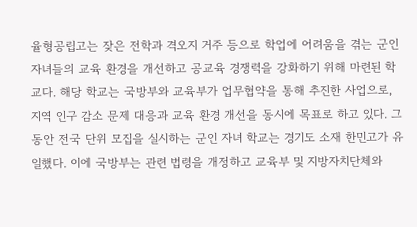율형공립고는 잦은 전학과 격오지 거주 등으로 학업에 어려움을 겪는 군인 자녀들의 교육 환경을 개선하고 공교육 경쟁력을 강화하기 위해 마련된 학교다. 해당 학교는 국방부와 교육부가 업무협약을 통해 추진한 사업으로, 지역 인구 감소 문제 대응과 교육 환경 개선을 동시에 목표로 하고 있다. 그동안 전국 단위 모집을 실시하는 군인 자녀 학교는 경기도 소재 한민고가 유일했다. 이에 국방부는 관련 법령을 개정하고 교육부 및 지방자치단체와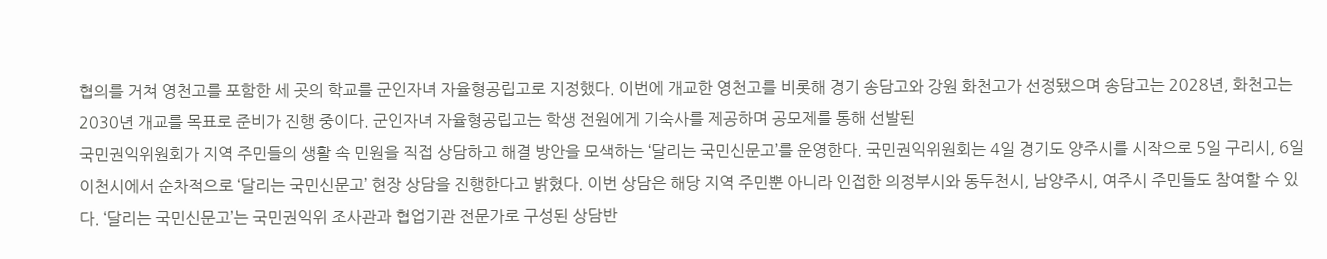협의를 거쳐 영천고를 포함한 세 곳의 학교를 군인자녀 자율형공립고로 지정했다. 이번에 개교한 영천고를 비롯해 경기 송담고와 강원 화천고가 선정됐으며 송담고는 2028년, 화천고는 2030년 개교를 목표로 준비가 진행 중이다. 군인자녀 자율형공립고는 학생 전원에게 기숙사를 제공하며 공모제를 통해 선발된
국민권익위원회가 지역 주민들의 생활 속 민원을 직접 상담하고 해결 방안을 모색하는 ‘달리는 국민신문고’를 운영한다. 국민권익위원회는 4일 경기도 양주시를 시작으로 5일 구리시, 6일 이천시에서 순차적으로 ‘달리는 국민신문고’ 현장 상담을 진행한다고 밝혔다. 이번 상담은 해당 지역 주민뿐 아니라 인접한 의정부시와 동두천시, 남양주시, 여주시 주민들도 참여할 수 있다. ‘달리는 국민신문고’는 국민권익위 조사관과 협업기관 전문가로 구성된 상담반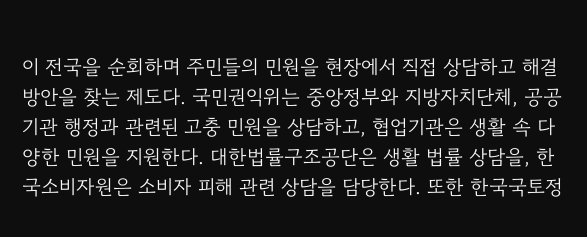이 전국을 순회하며 주민들의 민원을 현장에서 직접 상담하고 해결 방안을 찾는 제도다. 국민권익위는 중앙정부와 지방자치단체, 공공기관 행정과 관련된 고충 민원을 상담하고, 협업기관은 생활 속 다양한 민원을 지원한다. 대한법률구조공단은 생활 법률 상담을, 한국소비자원은 소비자 피해 관련 상담을 담당한다. 또한 한국국토정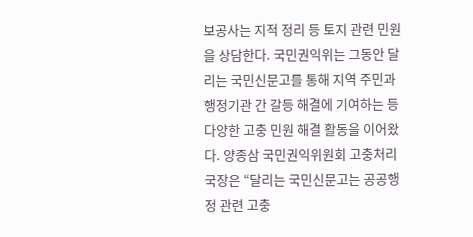보공사는 지적 정리 등 토지 관련 민원을 상담한다. 국민권익위는 그동안 달리는 국민신문고를 통해 지역 주민과 행정기관 간 갈등 해결에 기여하는 등 다양한 고충 민원 해결 활동을 이어왔다. 양종삼 국민권익위원회 고충처리국장은 “달리는 국민신문고는 공공행정 관련 고충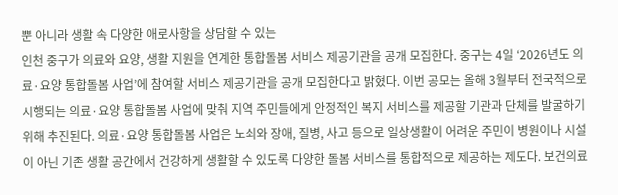뿐 아니라 생활 속 다양한 애로사항을 상담할 수 있는
인천 중구가 의료와 요양, 생활 지원을 연계한 통합돌봄 서비스 제공기관을 공개 모집한다. 중구는 4일 ‘2026년도 의료·요양 통합돌봄 사업’에 참여할 서비스 제공기관을 공개 모집한다고 밝혔다. 이번 공모는 올해 3월부터 전국적으로 시행되는 의료·요양 통합돌봄 사업에 맞춰 지역 주민들에게 안정적인 복지 서비스를 제공할 기관과 단체를 발굴하기 위해 추진된다. 의료·요양 통합돌봄 사업은 노쇠와 장애, 질병, 사고 등으로 일상생활이 어려운 주민이 병원이나 시설이 아닌 기존 생활 공간에서 건강하게 생활할 수 있도록 다양한 돌봄 서비스를 통합적으로 제공하는 제도다. 보건의료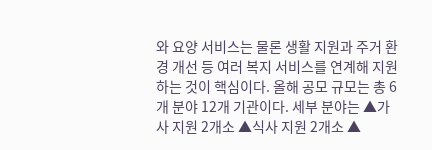와 요양 서비스는 물론 생활 지원과 주거 환경 개선 등 여러 복지 서비스를 연계해 지원하는 것이 핵심이다. 올해 공모 규모는 총 6개 분야 12개 기관이다. 세부 분야는 ▲가사 지원 2개소 ▲식사 지원 2개소 ▲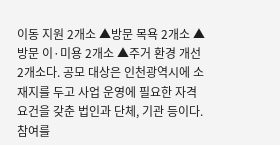이동 지원 2개소 ▲방문 목욕 2개소 ▲방문 이·미용 2개소 ▲주거 환경 개선 2개소다. 공모 대상은 인천광역시에 소재지를 두고 사업 운영에 필요한 자격 요건을 갖춘 법인과 단체, 기관 등이다. 참여를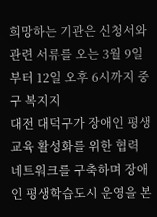희망하는 기관은 신청서와 관련 서류를 오는 3월 9일부터 12일 오후 6시까지 중구 복지지
대전 대덕구가 장애인 평생교육 활성화를 위한 협력 네트워크를 구축하며 장애인 평생학습도시 운영을 본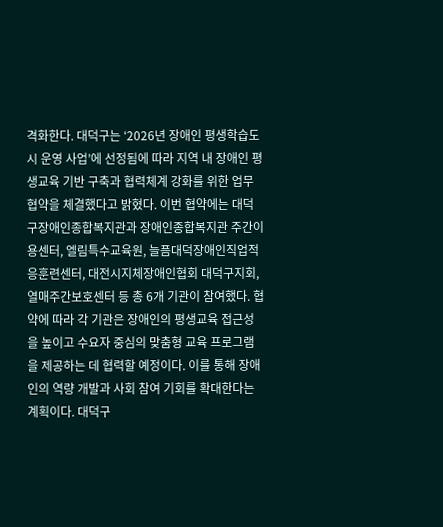격화한다. 대덕구는 ‘2026년 장애인 평생학습도시 운영 사업’에 선정됨에 따라 지역 내 장애인 평생교육 기반 구축과 협력체계 강화를 위한 업무협약을 체결했다고 밝혔다. 이번 협약에는 대덕구장애인종합복지관과 장애인종합복지관 주간이용센터, 엘림특수교육원, 늘픔대덕장애인직업적응훈련센터, 대전시지체장애인협회 대덕구지회, 열매주간보호센터 등 총 6개 기관이 참여했다. 협약에 따라 각 기관은 장애인의 평생교육 접근성을 높이고 수요자 중심의 맞춤형 교육 프로그램을 제공하는 데 협력할 예정이다. 이를 통해 장애인의 역량 개발과 사회 참여 기회를 확대한다는 계획이다. 대덕구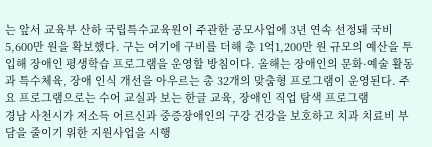는 앞서 교육부 산하 국립특수교육원이 주관한 공모사업에 3년 연속 선정돼 국비 5,600만 원을 확보했다. 구는 여기에 구비를 더해 총 1억1,200만 원 규모의 예산을 투입해 장애인 평생학습 프로그램을 운영할 방침이다. 올해는 장애인의 문화·예술 활동과 특수체육, 장애 인식 개선을 아우르는 총 32개의 맞춤형 프로그램이 운영된다. 주요 프로그램으로는 수어 교실과 보는 한글 교육, 장애인 직업 탐색 프로그램
경남 사천시가 저소득 어르신과 중증장애인의 구강 건강을 보호하고 치과 치료비 부담을 줄이기 위한 지원사업을 시행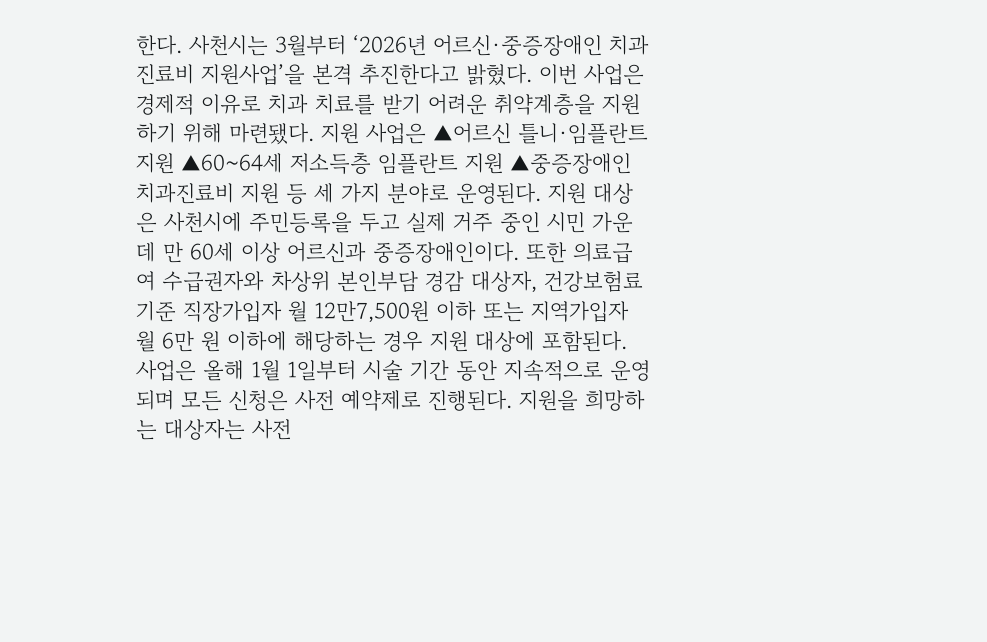한다. 사천시는 3월부터 ‘2026년 어르신·중증장애인 치과진료비 지원사업’을 본격 추진한다고 밝혔다. 이번 사업은 경제적 이유로 치과 치료를 받기 어려운 취약계층을 지원하기 위해 마련됐다. 지원 사업은 ▲어르신 틀니·임플란트 지원 ▲60~64세 저소득층 임플란트 지원 ▲중증장애인 치과진료비 지원 등 세 가지 분야로 운영된다. 지원 대상은 사천시에 주민등록을 두고 실제 거주 중인 시민 가운데 만 60세 이상 어르신과 중증장애인이다. 또한 의료급여 수급권자와 차상위 본인부담 경감 대상자, 건강보험료 기준 직장가입자 월 12만7,500원 이하 또는 지역가입자 월 6만 원 이하에 해당하는 경우 지원 대상에 포함된다. 사업은 올해 1월 1일부터 시술 기간 동안 지속적으로 운영되며 모든 신청은 사전 예약제로 진행된다. 지원을 희망하는 대상자는 사전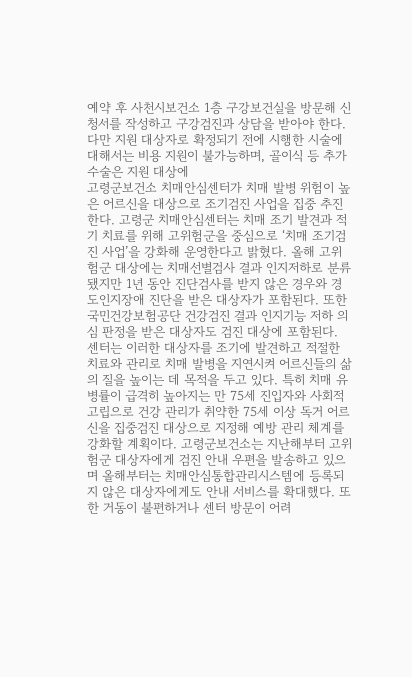예약 후 사천시보건소 1층 구강보건실을 방문해 신청서를 작성하고 구강검진과 상담을 받아야 한다. 다만 지원 대상자로 확정되기 전에 시행한 시술에 대해서는 비용 지원이 불가능하며, 골이식 등 추가 수술은 지원 대상에
고령군보건소 치매안심센터가 치매 발병 위험이 높은 어르신을 대상으로 조기검진 사업을 집중 추진한다. 고령군 치매안심센터는 치매 조기 발견과 적기 치료를 위해 고위험군을 중심으로 ‘치매 조기검진 사업’을 강화해 운영한다고 밝혔다. 올해 고위험군 대상에는 치매선별검사 결과 인지저하로 분류됐지만 1년 동안 진단검사를 받지 않은 경우와 경도인지장애 진단을 받은 대상자가 포함된다. 또한 국민건강보험공단 건강검진 결과 인지기능 저하 의심 판정을 받은 대상자도 검진 대상에 포함된다. 센터는 이러한 대상자를 조기에 발견하고 적절한 치료와 관리로 치매 발병을 지연시켜 어르신들의 삶의 질을 높이는 데 목적을 두고 있다. 특히 치매 유병률이 급격히 높아지는 만 75세 진입자와 사회적 고립으로 건강 관리가 취약한 75세 이상 독거 어르신을 집중검진 대상으로 지정해 예방 관리 체계를 강화할 계획이다. 고령군보건소는 지난해부터 고위험군 대상자에게 검진 안내 우편을 발송하고 있으며 올해부터는 치매안심통합관리시스템에 등록되지 않은 대상자에게도 안내 서비스를 확대했다. 또한 거동이 불편하거나 센터 방문이 어려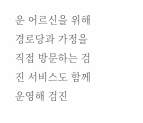운 어르신을 위해 경로당과 가정을 직접 방문하는 검진 서비스도 함께 운영해 검진